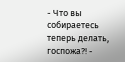- Что вы собираетесь теперь делать, госпожа?! -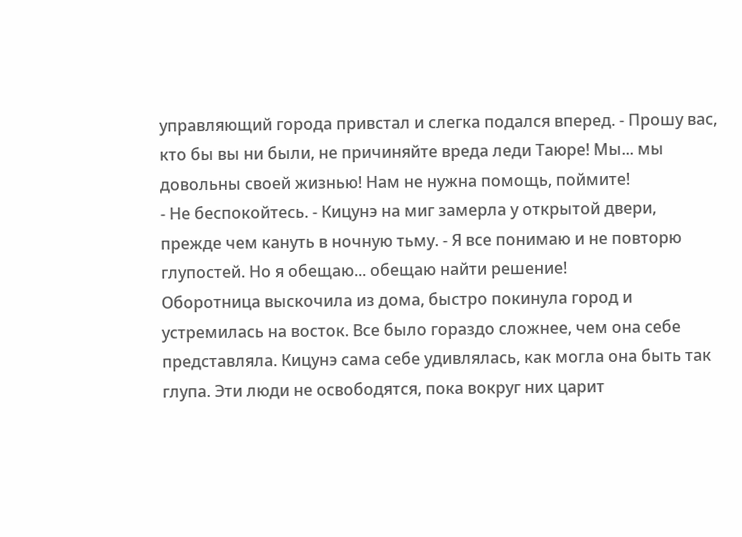управляющий города привстал и слегка подался вперед. - Прошу вас, кто бы вы ни были, не причиняйте вреда леди Таюре! Мы... мы довольны своей жизнью! Нам не нужна помощь, поймите!
- Не беспокойтесь. - Кицунэ на миг замерла у открытой двери, прежде чем кануть в ночную тьму. - Я все понимаю и не повторю глупостей. Но я обещаю... обещаю найти решение!
Оборотница выскочила из дома, быстро покинула город и устремилась на восток. Все было гораздо сложнее, чем она себе представляла. Кицунэ сама себе удивлялась, как могла она быть так глупа. Эти люди не освободятся, пока вокруг них царит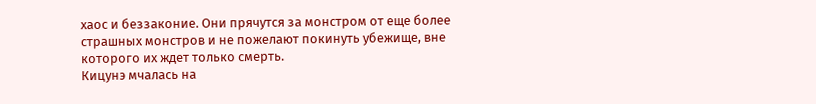хаос и беззаконие. Они прячутся за монстром от еще более страшных монстров и не пожелают покинуть убежище, вне которого их ждет только смерть.
Кицунэ мчалась на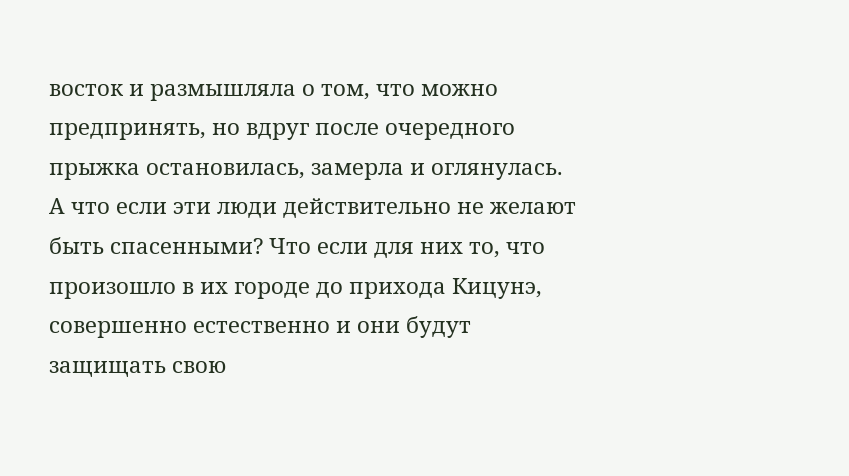восток и размышляла о том, что можно предпринять, но вдруг после очередного прыжка остановилась, замерла и оглянулась. А что если эти люди действительно не желают быть спасенными? Что если для них то, что произошло в их городе до прихода Кицунэ, совершенно естественно и они будут защищать свою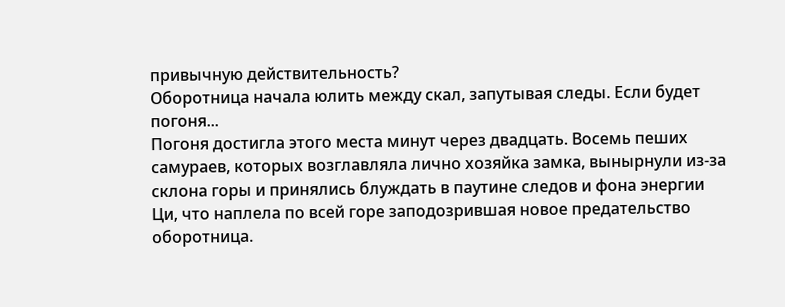привычную действительность?
Оборотница начала юлить между скал, запутывая следы. Если будет погоня...
Погоня достигла этого места минут через двадцать. Восемь пеших самураев, которых возглавляла лично хозяйка замка, вынырнули из-за склона горы и принялись блуждать в паутине следов и фона энергии Ци, что наплела по всей горе заподозрившая новое предательство оборотница.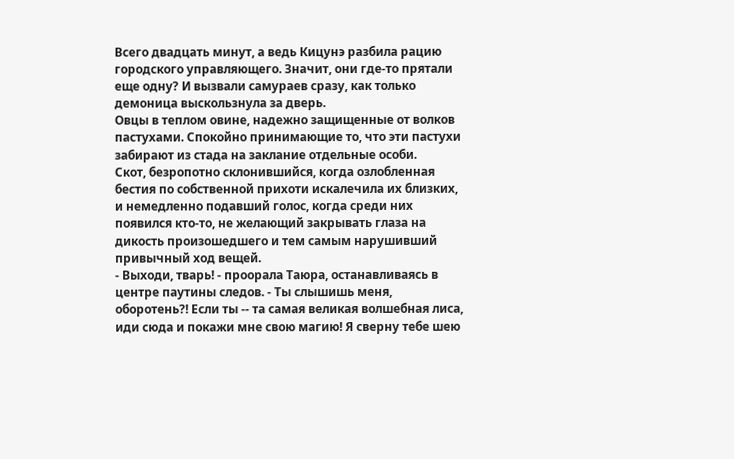Всего двадцать минут, а ведь Кицунэ разбила рацию городского управляющего. Значит, они где-то прятали еще одну? И вызвали самураев сразу, как только демоница выскользнула за дверь.
Овцы в теплом овине, надежно защищенные от волков пастухами. Спокойно принимающие то, что эти пастухи забирают из стада на заклание отдельные особи.
Скот, безропотно склонившийся, когда озлобленная бестия по собственной прихоти искалечила их близких, и немедленно подавший голос, когда среди них появился кто-то, не желающий закрывать глаза на дикость произошедшего и тем самым нарушивший привычный ход вещей.
- Выходи, тварь! - проорала Таюра, останавливаясь в центре паутины следов. - Ты слышишь меня, оборотень?! Если ты -- та самая великая волшебная лиса, иди сюда и покажи мне свою магию! Я сверну тебе шею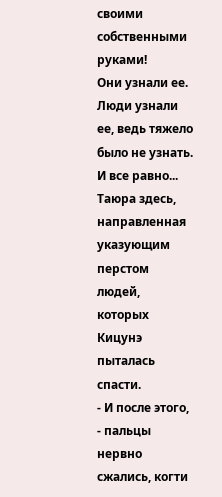своими собственными руками!
Они узнали ее. Люди узнали ее, ведь тяжело было не узнать. И все равно... Таюра здесь, направленная указующим перстом людей, которых Кицунэ пыталась спасти.
- И после этого, - пальцы нервно сжались, когти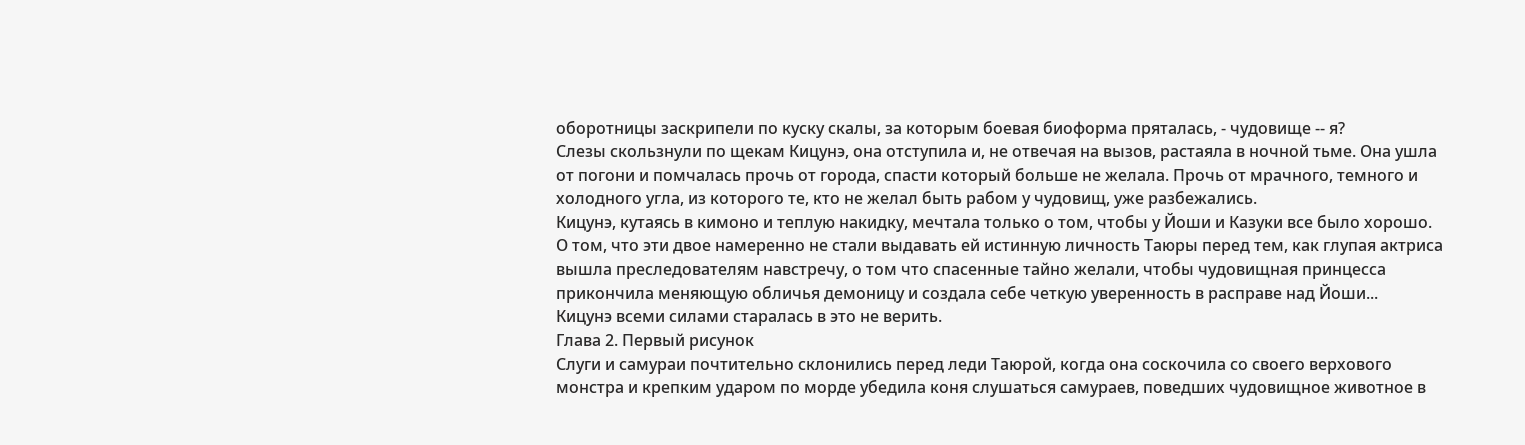оборотницы заскрипели по куску скалы, за которым боевая биоформа пряталась, - чудовище -- я?
Слезы скользнули по щекам Кицунэ, она отступила и, не отвечая на вызов, растаяла в ночной тьме. Она ушла от погони и помчалась прочь от города, спасти который больше не желала. Прочь от мрачного, темного и холодного угла, из которого те, кто не желал быть рабом у чудовищ, уже разбежались.
Кицунэ, кутаясь в кимоно и теплую накидку, мечтала только о том, чтобы у Йоши и Казуки все было хорошо.
О том, что эти двое намеренно не стали выдавать ей истинную личность Таюры перед тем, как глупая актриса вышла преследователям навстречу, о том что спасенные тайно желали, чтобы чудовищная принцесса прикончила меняющую обличья демоницу и создала себе четкую уверенность в расправе над Йоши...
Кицунэ всеми силами старалась в это не верить.
Глава 2. Первый рисунок
Слуги и самураи почтительно склонились перед леди Таюрой, когда она соскочила со своего верхового монстра и крепким ударом по морде убедила коня слушаться самураев, поведших чудовищное животное в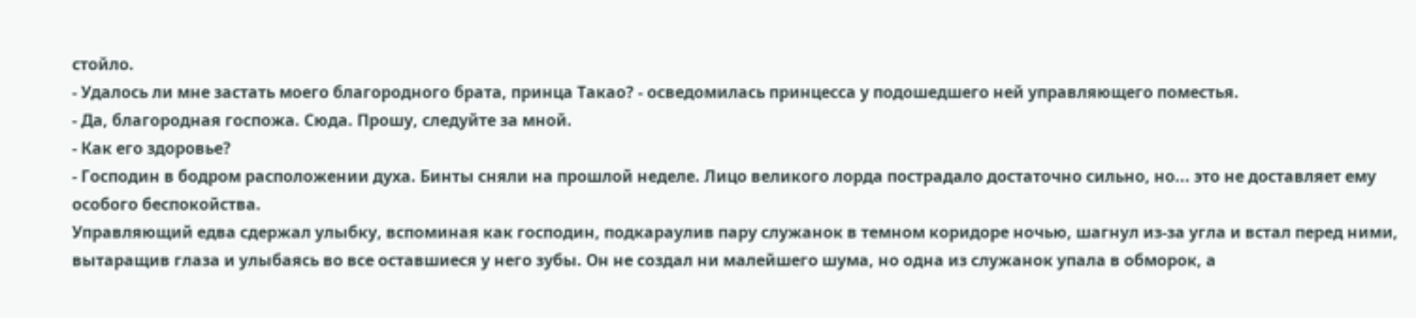стойло.
- Удалось ли мне застать моего благородного брата, принца Такао? - осведомилась принцесса у подошедшего ней управляющего поместья.
- Да, благородная госпожа. Сюда. Прошу, следуйте за мной.
- Как его здоровье?
- Господин в бодром расположении духа. Бинты сняли на прошлой неделе. Лицо великого лорда пострадало достаточно сильно, но... это не доставляет ему особого беспокойства.
Управляющий едва сдержал улыбку, вспоминая как господин, подкараулив пару служанок в темном коридоре ночью, шагнул из-за угла и встал перед ними, вытаращив глаза и улыбаясь во все оставшиеся у него зубы. Он не создал ни малейшего шума, но одна из служанок упала в обморок, а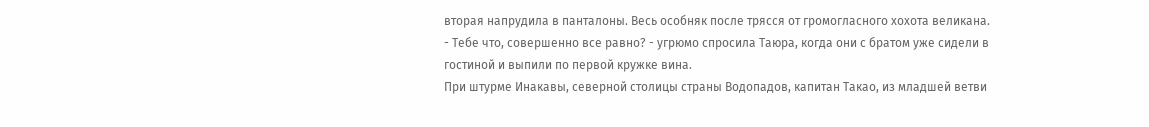вторая напрудила в панталоны. Весь особняк после трясся от громогласного хохота великана.
- Тебе что, совершенно все равно? - угрюмо спросила Таюра, когда они с братом уже сидели в гостиной и выпили по первой кружке вина.
При штурме Инакавы, северной столицы страны Водопадов, капитан Такао, из младшей ветви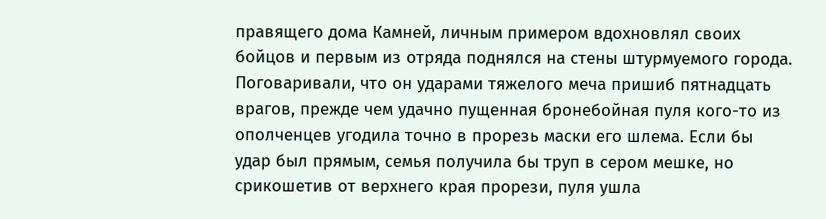правящего дома Камней, личным примером вдохновлял своих бойцов и первым из отряда поднялся на стены штурмуемого города. Поговаривали, что он ударами тяжелого меча пришиб пятнадцать врагов, прежде чем удачно пущенная бронебойная пуля кого-то из ополченцев угодила точно в прорезь маски его шлема. Если бы удар был прямым, семья получила бы труп в сером мешке, но срикошетив от верхнего края прорези, пуля ушла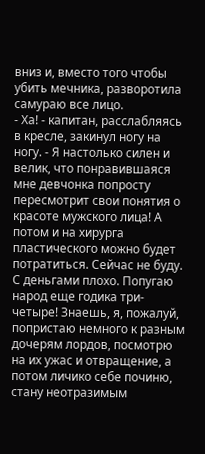вниз и, вместо того чтобы убить мечника, разворотила самураю все лицо.
- Ха! - капитан, расслабляясь в кресле, закинул ногу на ногу. - Я настолько силен и велик, что понравившаяся мне девчонка попросту пересмотрит свои понятия о красоте мужского лица! А потом и на хирурга пластического можно будет потратиться. Сейчас не буду. С деньгами плохо. Попугаю народ еще годика три-четыре! Знаешь, я, пожалуй, попристаю немного к разным дочерям лордов, посмотрю на их ужас и отвращение, а потом личико себе починю, стану неотразимым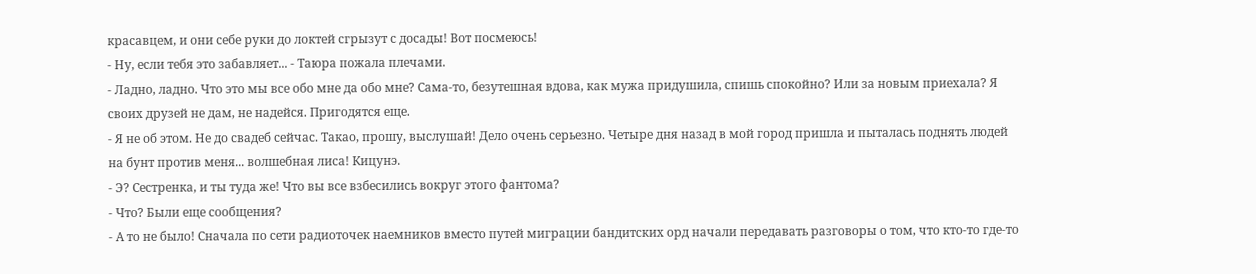красавцем, и они себе руки до локтей сгрызут с досады! Вот посмеюсь!
- Ну, если тебя это забавляет... - Таюра пожала плечами.
- Ладно, ладно. Что это мы все обо мне да обо мне? Сама-то, безутешная вдова, как мужа придушила, спишь спокойно? Или за новым приехала? Я своих друзей не дам, не надейся. Пригодятся еще.
- Я не об этом. Не до свадеб сейчас. Такао, прошу, выслушай! Дело очень серьезно. Четыре дня назад в мой город пришла и пыталась поднять людей на бунт против меня... волшебная лиса! Кицунэ.
- Э? Сестренка, и ты туда же! Что вы все взбесились вокруг этого фантома?
- Что? Были еще сообщения?
- А то не было! Сначала по сети радиоточек наемников вместо путей миграции бандитских орд начали передавать разговоры о том, что кто-то где-то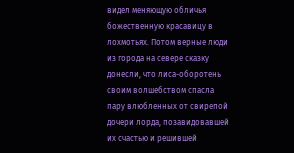видел меняющую обличья божественную красавицу в лохмотьях. Потом верные люди из города на севере сказку донесли, что лиса-оборотень своим волшебством спасла пару влюбленных от свирепой дочери лорда, позавидовавшей их счастью и решившей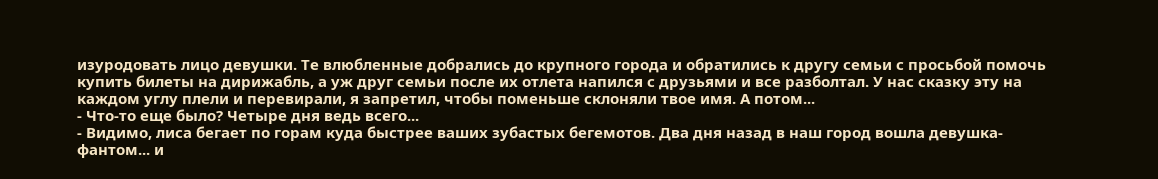изуродовать лицо девушки. Те влюбленные добрались до крупного города и обратились к другу семьи с просьбой помочь купить билеты на дирижабль, а уж друг семьи после их отлета напился с друзьями и все разболтал. У нас сказку эту на каждом углу плели и перевирали, я запретил, чтобы поменьше склоняли твое имя. А потом...
- Что-то еще было? Четыре дня ведь всего...
- Видимо, лиса бегает по горам куда быстрее ваших зубастых бегемотов. Два дня назад в наш город вошла девушка-фантом... и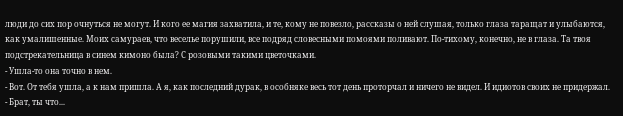люди до сих пор очнуться не могут. И кого ее магия захватила, и те, кому не повезло, рассказы о ней слушая, только глаза таращат и улыбаются, как умалишенные. Моих самураев, что веселье порушили, все подряд словесными помоями поливают. По-тихому, конечно, не в глаза. Та твоя подстрекательница в синем кимоно была? С розовыми такими цветочками.
- Ушла-то она точно в нем.
- Вот. От тебя ушла, а к нам пришла. А я, как последний дурак, в особняке весь тот день проторчал и ничего не видел. И идиотов своих не придержал.
- Брат, ты что...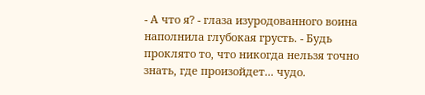- А что я? - глаза изуродованного воина наполнила глубокая грусть. - Будь проклято то, что никогда нельзя точно знать, где произойдет... чудо.